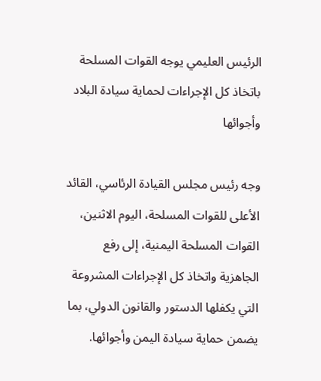الرئيس العليمي يوجه القوات المسلحة باتخاذ كل الإجراءات لحماية سيادة البلاد وأجوائها

وجه رئيس مجلس القيادة الرئاسي، القائد الأعلى للقوات المسلحة، اليوم الاثنين، القوات المسلحة اليمنية، إلى رفع الجاهزية واتخاذ كل الإجراءات المشروعة التي يكفلها الدستور والقانون الدولي، بما يضمن حماية سيادة اليمن وأجوائها.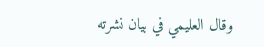وقال العليمي في بيان نشرته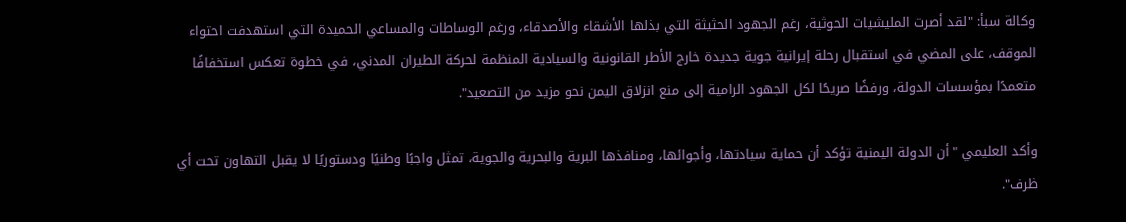وكالة سبأ: "لقد أصرت المليشيات الحوثية، رغم الجهود الحثيثة التي بذلها الأشقاء والأصدقاء، ورغم الوساطات والمساعي الحميدة التي استهدفت احتواء الموقف، على المضي في استقبال رحلة إيرانية جوية جديدة خارج الأطر القانونية والسيادية المنظمة لحركة الطيران المدني، في خطوة تعكس استخفافًا متعمدًا بمؤسسات الدولة، ورفضًا صريحًا لكل الجهود الرامية إلى منع انزلاق اليمن نحو مزيد من التصعيد".

وأكد العليمي "أن الدولة اليمنية تؤكد أن حماية سيادتها، وأجوائها، ومنافذها البرية والبحرية والجوية، تمثل واجبًا وطنيًا ودستوريًا لا يقبل التهاون تحت أي ظرف".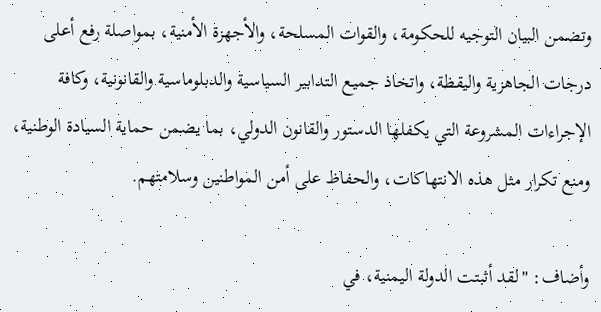وتضمن البيان التوجيه للحكومة، والقوات المسلحة، والأجهزة الأمنية، بمواصلة رفع أعلى درجات الجاهزية واليقظة، واتخاذ جميع التدابير السياسية والدبلوماسية والقانونية، وكافة الإجراءات المشروعة التي يكفلها الدستور والقانون الدولي، بما يضمن حماية السيادة الوطنية، ومنع تكرار مثل هذه الانتهاكات، والحفاظ على أمن المواطنين وسلامتهم.

وأضاف: "لقد أثبتت الدولة اليمنية، في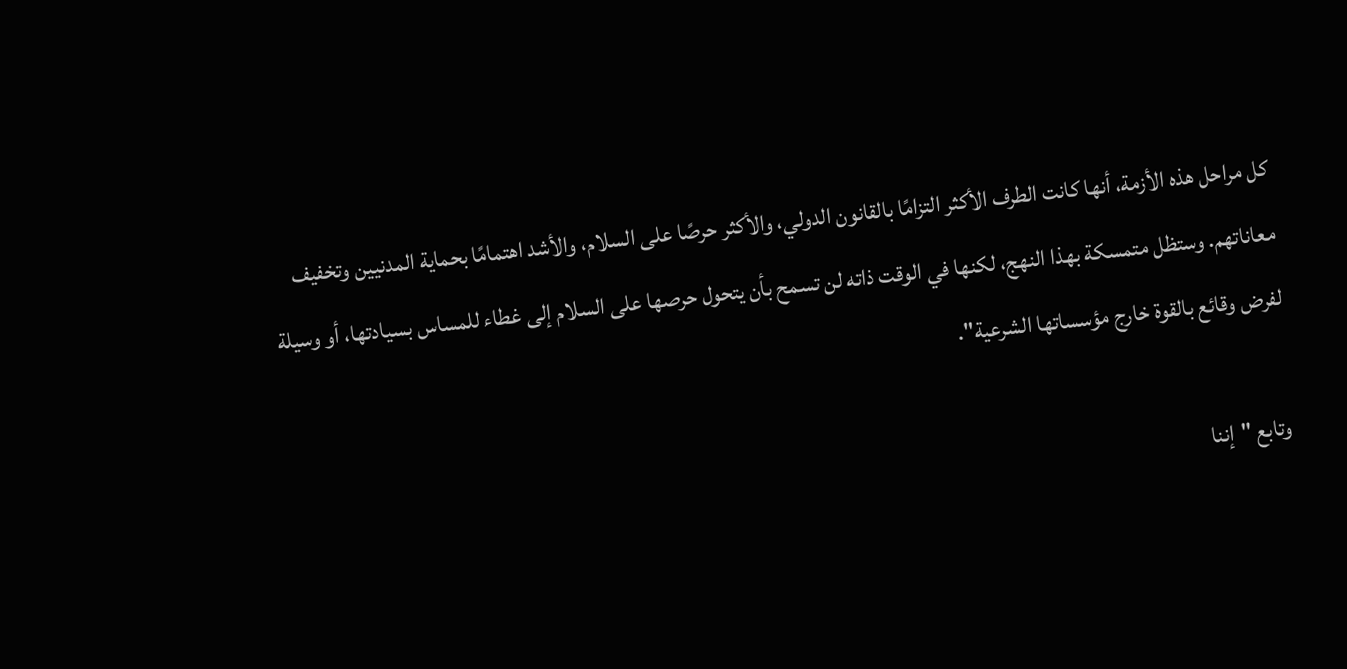كل مراحل هذه الأزمة، أنها كانت الطرف الأكثر التزامًا بالقانون الدولي، والأكثر حرصًا على السلام، والأشد اهتمامًا بحماية المدنيين وتخفيف معاناتهم. وستظل متمسكة بهذا النهج، لكنها في الوقت ذاته لن تسمح بأن يتحول حرصها على السلام إلى غطاء للمساس بسيادتها، أو وسيلة لفرض وقائع بالقوة خارج مؤسساتها الشرعية".

 وتابع "إننا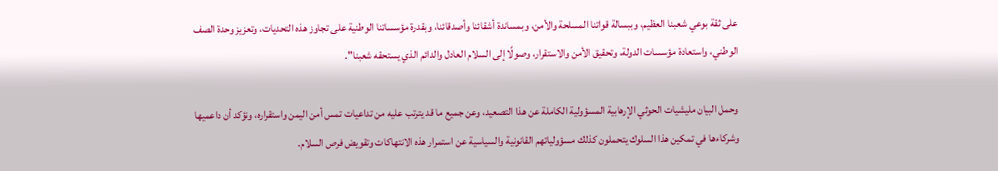على ثقة بوعي شعبنا العظيم، وببسالة قواتنا المسلحة والأمن، وبمساندة أشقائنا وأصدقائنا، وبقدرة مؤسساتنا الوطنية على تجاوز هذه التحديات، وتعزيز وحدة الصف الوطني، واستعادة مؤسسات الدولة، وتحقيق الأمن والاستقرار، وصولًا إلى السلام العادل والدائم الذي يستحقه شعبنا".

وحمل البيان مليشيات الحوثي الإرهابية المسؤولية الكاملة عن هذا التصعيد، وعن جميع ما قد يترتب عليه من تداعيات تمس أمن اليمن واستقراره، ونؤكد أن داعميها وشركاءها في تمكين هذا السلوك يتحملون كذلك مسؤولياتهم القانونية والسياسية عن استمرار هذه الانتهاكات وتقويض فرص السلام.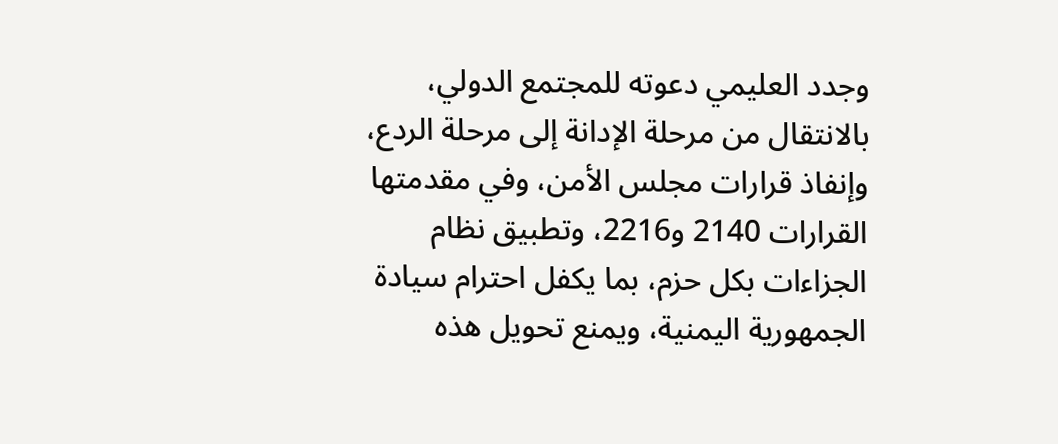وجدد العليمي دعوته للمجتمع الدولي، بالانتقال من مرحلة الإدانة إلى مرحلة الردع، وإنفاذ قرارات مجلس الأمن، وفي مقدمتها القرارات 2140 و2216، وتطبيق نظام الجزاءات بكل حزم، بما يكفل احترام سيادة الجمهورية اليمنية، ويمنع تحويل هذه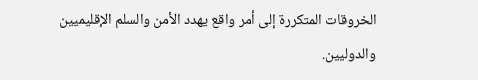الخروقات المتكررة إلى أمر واقع يهدد الأمن والسلم الإقليميين والدوليين.